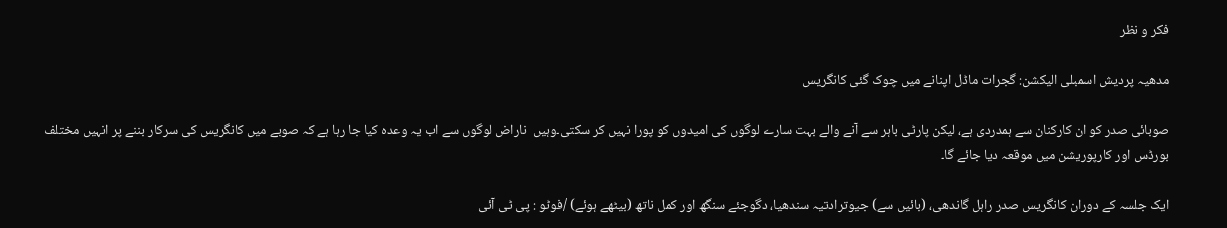فکر و نظر

مدھیہ پردیش اسمبلی الیکشن: گجرات ماڈل اپنانے میں چوک گئی کانگریس

صوبائی صدر کو ان کارکنان سے ہمدردی ہے، لیکن پارٹی باہر سے آنے والے بہت سارے لوگوں کی امیدوں کو پورا نہیں کر سکتی۔وہیں  ناراض لوگوں سے اب یہ وعدہ کیا جا رہا ہے کہ صوبے میں کانگریس کی سرکار بننے پر انہیں مختلف بورڈس اور کارپوریشن میں موقعہ دیا جائے گا۔

ایک جلسہ کے دوران کانگریس صدر راہل گاندھی، (بائیں سے) جیوترادتیہ سندھیا، دگوجئے سنگھ اور کمل ناتھ (بیٹھے ہوئے) /فوٹو : پی ٹی آئی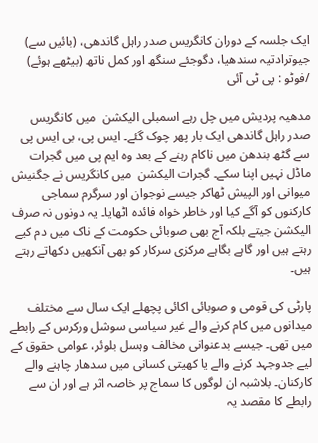ایک جلسہ کے دوران کانگریس صدر راہل گاندھی، (بائیں سے) جیوترادتیہ سندھیا، دگوجئے سنگھ اور کمل ناتھ (بیٹھے ہوئے) /فوٹو : پی ٹی آئی

مدھیہ پردیش میں چل رہے اسمبلی الیکشن  میں کانگریس صدر راہل گاندھی ایک بار پھر چوک گئے۔ ایس پی، بی ایس پی سے گٹھ بندھن میں ناکام رہنے کے بعد وہ ایم پی میں گجرات ماڈل نہیں اپنا سکے۔ گجرات الیکشن  میں کانگریس نے جگنیش میوانی اور الپیش ٹھاکر جیسے نوجوان اور سرگرم سماجی کارکنوں کو آگے کیا اور خاطر خواہ فائدہ اٹھایا۔ یہ دونوں نہ صرف الیکشن جیتے بلکہ آج بھی صوبائی حکومت کے ناک میں دم کیے رہتے ہیں اور گاہے بگاہے مرکزی سرکار کو بھی آنکھیں دکھاتے رہتے ہیں۔

پارٹی کی قومی و صوبائی اکائی پچھلے ایک سال سے مختلف میدانوں میں کام کرنے والے غیر سیاسی سوشل ورکرس کے رابطے میں تھی۔ جیسے بدعنوانی مخالف وہسل بلوئر، عوامی حقوق کے لیے جدوجہد کرنے والے یا کھیتی کسانی میں سدھار چاہنے والے کارکنان۔ بلاشبہ ان لوگوں کا سماج پر خاصہ اثر ہے اور ان سے رابطے کا مقصد یہ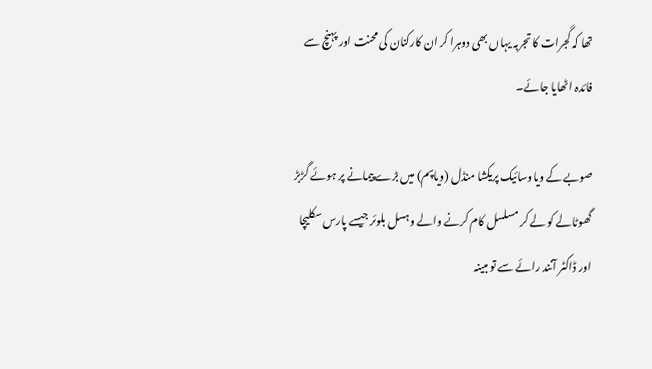تھا کہ گجرات کا تجربہ یہاں بھی دوہرا کر ان کارکنان کی محنت اور پہنچ سے فائدہ اٹھایا جائے۔

صوبے کے ویاوسائیک پریکشا منڈل (ویاپم) میں بڑے پیمانے پر ہوئے گڑبڑ گھوٹالے کو لے کر مسلسل کام کرنے والے وہسل بلوئر جیسے پارس سکلیچا اور ڈاکٹر آنند رائے سے تو مبینہ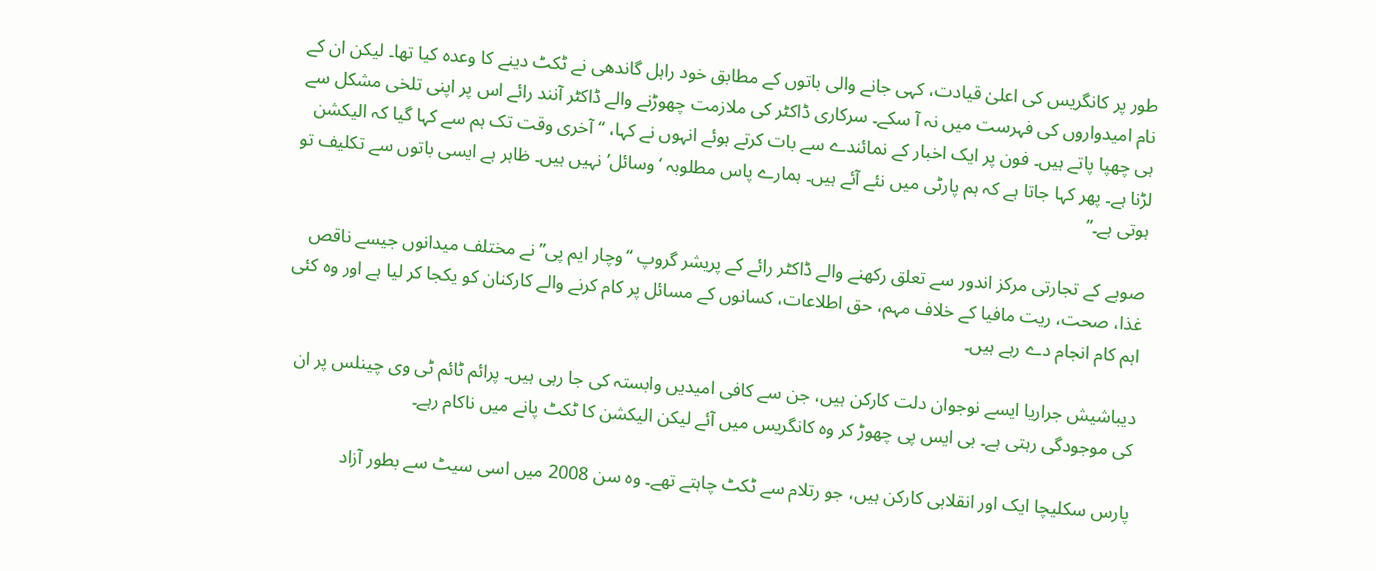طور پر کانگریس کی اعلیٰ قیادت، کہی جانے والی باتوں کے مطابق خود راہل گاندھی نے ٹکٹ دینے کا وعدہ کیا تھا۔ لیکن ان کے نام امیدواروں کی فہرست میں نہ آ سکے۔ سرکاری ڈاکٹر کی ملازمت چھوڑنے والے ڈاکٹر آنند رائے اس پر اپنی تلخی مشکل سے ہی چھپا پاتے ہیں۔ فون پر ایک اخبار کے نمائندے سے بات کرتے ہوئے انہوں نے کہا، “آخری وقت تک ہم سے کہا گیا کہ الیکشن لڑنا ہے۔ پھر کہا جاتا ہے کہ ہم پارٹی میں نئے آئے ہیں۔ ہمارے پاس مطلوبہ ‘وسائل’ نہیں ہیں۔ ظاہر ہے ایسی باتوں سے تکلیف تو ہوتی ہے۔”

صوبے کے تجارتی مرکز اندور سے تعلق رکھنے والے ڈاکٹر رائے کے پریشر گروپ “وچار ایم پی”نے مختلف میدانوں جیسے ناقص غذا، صحت، ریت مافیا کے خلاف مہم، حق اطلاعات، کسانوں کے مسائل پر کام کرنے والے کارکنان کو یکجا کر لیا ہے اور وہ کئی اہم کام انجام دے رہے ہیں۔

دیباشیش جراریا ایسے نوجوان دلت کارکن ہیں، جن سے کافی امیدیں وابستہ کی جا رہی ہیں۔ پرائم ٹائم ٹی وی چینلس پر ان کی موجودگی رہتی ہے۔ بی ایس پی چھوڑ کر وہ کانگریس میں آئے لیکن الیکشن کا ٹکٹ پانے میں ناکام رہے۔

پارس سکلیچا ایک اور انقلابی کارکن ہیں، جو رتلام سے ٹکٹ چاہتے تھے۔ وہ سن 2008 میں اسی سیٹ سے بطور آزاد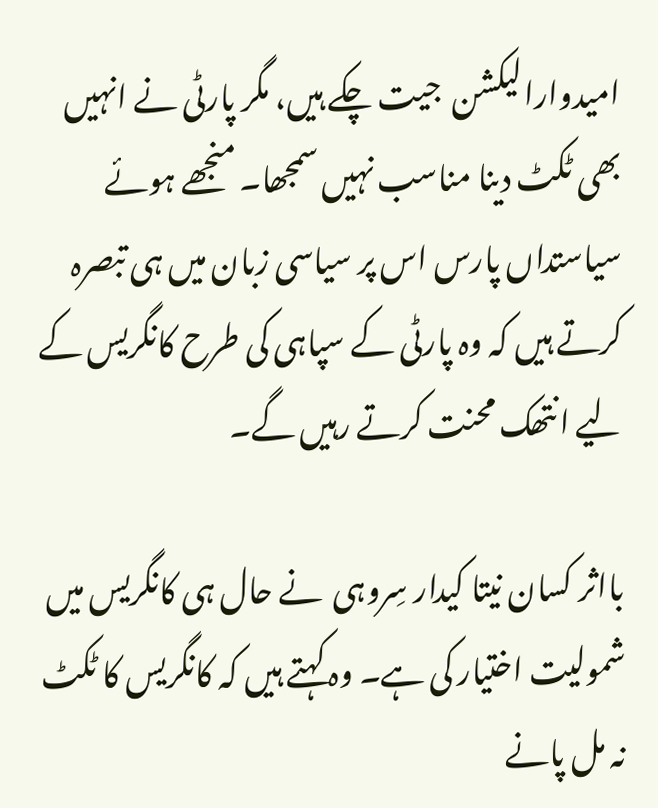امیدوارالیکشن  جیت چکے ہیں، مگر پارٹی نے انہیں بھی ٹکٹ دینا مناسب نہیں سمجھا۔ منجھے ہوئے سیاستداں پارس اس پر سیاسی زبان میں ہی تبصرہ کرتے ہیں کہ وہ پارٹی کے سپاہی کی طرح کانگریس کے لیے انتھک محنت کرتے رہیں گے۔

بااثر کسان نیتا کیدار سِروہی  نے حال ہی کانگریس میں شمولیت اختیار کی ہے۔ وہ کہتے ہیں کہ کانگریس کا ٹکٹ نہ مل پانے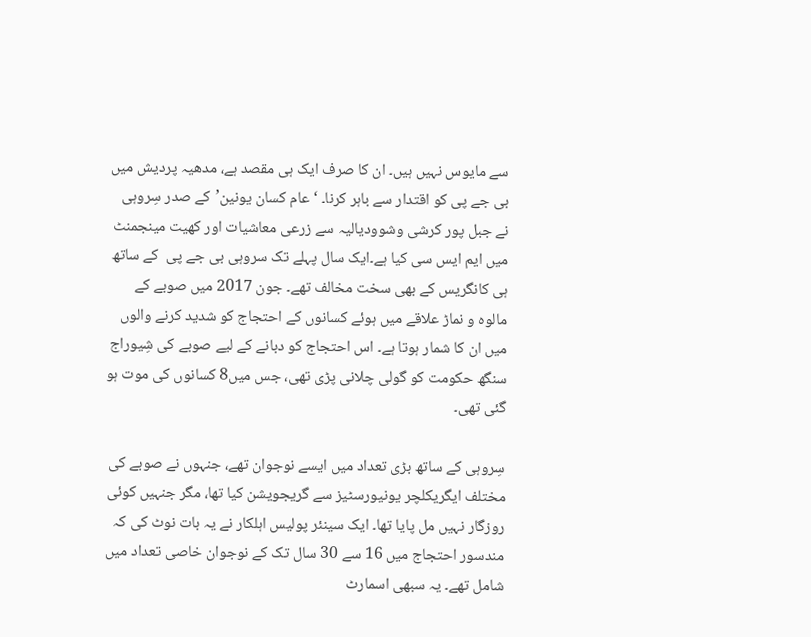سے مایوس نہیں ہیں۔ ان کا صرف ایک ہی مقصد ہے، مدھیہ پردیش میں بی جے پی کو اقتدار سے باہر کرنا۔ ‘عام کسان یونین’کے صدر سِروہی نے جبل پور کرشی وشوودیالیہ سے زرعی معاشیات اور کھیت مینجمنٹ میں ایم ایس سی کیا ہے۔ایک سال پہلے تک سروہی بی جے پی  کے ساتھ ہی کانگریس کے بھی سخت مخالف تھے۔ جون 2017 میں صوبے کے مالوہ و نماڑ علاقے میں ہوئے کسانوں کے احتجاج کو شدید کرنے والوں میں ان کا شمار ہوتا ہے۔ اس احتجاج کو دبانے کے لیے صوبے کی شِیوراج سنگھ حکومت کو گولی چلانی پڑی تھی، جس میں8 کسانوں کی موت ہو گئی تھی۔

سِروہی کے ساتھ بڑی تعداد میں ایسے نوجوان تھے، جنہوں نے صوبے کی مختلف ایگریکلچر یونیورسٹیز سے گریجویشن کیا تھا، مگر جنہیں کوئی روزگار نہیں مل پایا تھا۔ ایک سینئر پولیس اہلکار نے یہ بات نوٹ کی کہ مندسور احتجاج میں 16 سے 30 سال تک کے نوجوان خاصی تعداد میں شامل تھے۔ یہ سبھی اسمارٹ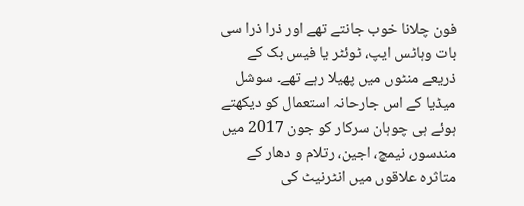فون چلانا خوب جانتے تھے اور ذرا ذرا سی بات وہاٹس ایپ، ٹوئٹر یا فیس بک کے ذریعے منٹوں میں پھیلا رہے تھے۔ سوشل میڈیا کے اس جارحانہ استعمال کو دیکھتے ہوئے ہی چوہان سرکار کو جون 2017 میں مندسور، نیمچ، اجین، رتلام و دھار کے متاثرہ علاقوں میں انٹرنیٹ کی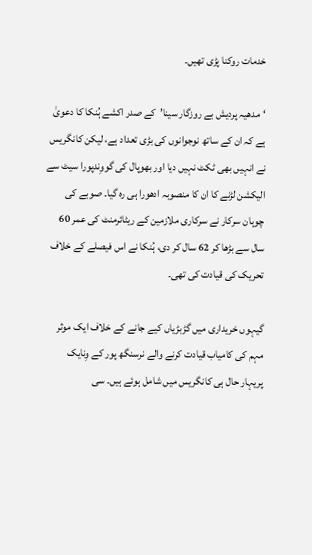خدمات روکنا پڑی تھیں۔

‘مدھیہ پردیش بے روزگار سینا’کے صدر اکشے ہُنکا کا دعویٰ ہے کہ ان کے ساتھ نوجوانوں کی بڑی تعداد ہے، لیکن کانگریس نے انہیں بھی ٹکٹ نہیں دیا اور بھوپال کی گووِندپورا سیٹ سے الیکشن لڑنے کا ان کا منصوبہ ادھورا ہی رہ گیا۔ صوبے کی چوہان سرکار نے سرکاری ملازمین کے ریٹائرمنٹ کی عمر 60 سال سے بڑھا کر 62 سال کر دی، ہُنکا نے اس فیصلے کے خلاف تحریک کی قیادت کی تھی۔

گیہوں خریداری میں گڑبڑیاں کیے جانے کے خلاف ایک موثر مہم کی کامیاب قیادت کرنے والے نرسنگھ پور کے وِنایک پریہار حال ہی کانگریس میں شامل ہوئے ہیں۔ سی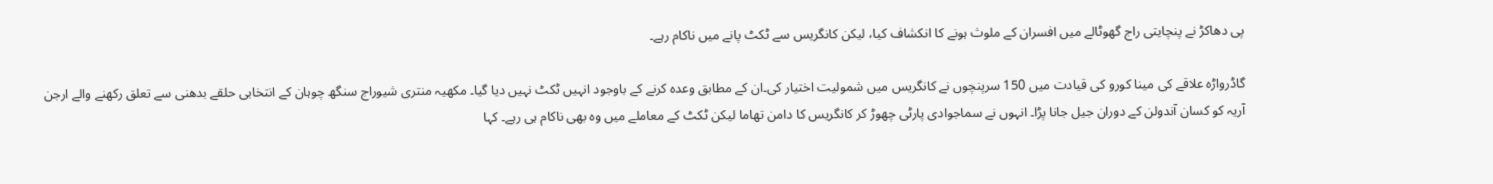پی دھاکڑ نے پنچایتی راج گھوٹالے میں افسران کے ملوث ہونے کا انکشاف کیا، لیکن کانگریس سے ٹکٹ پانے میں ناکام رہے۔

گاڈرواڑہ علاقے کی مینا کورو کی قیادت میں 150 سرپنچوں نے کانگریس میں شمولیت اختیار کی۔ان کے مطابق وعدہ کرنے کے باوجود انہیں ٹکٹ نہیں دیا گیا۔ مکھیہ منتری شیوراج سنگھ چوہان کے انتخابی حلقے بدھنی سے تعلق رکھنے والے ارجن آریہ کو کسان آندولن کے دوران جیل جانا پڑا۔ انہوں نے سماجوادی پارٹی چھوڑ کر کانگریس کا دامن تھاما لیکن ٹکٹ کے معاملے میں وہ بھی ناکام ہی رہے۔ کہا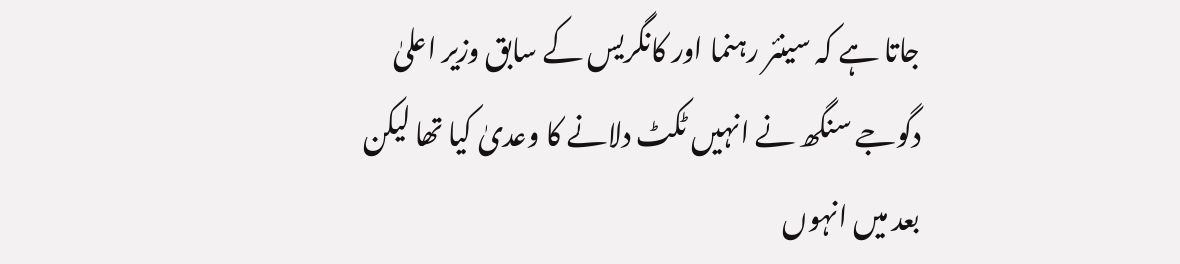جاتا ہے کہ سینئر رہنما اور کانگریس کے سابق وزیر اعلیٰ دگوجے سنگھ نے انہیں ٹکٹ دلانے کا وعدیٰ کیا تھا لیکن بعد میں انہوں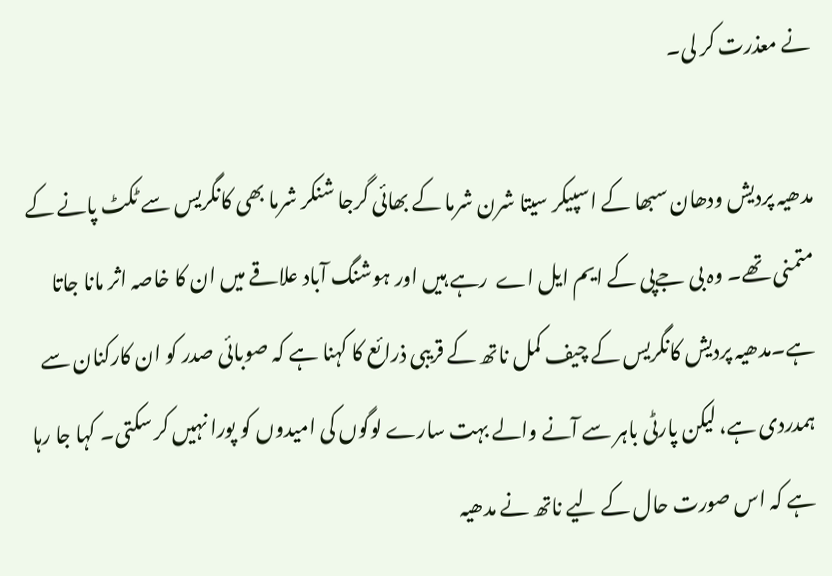نے معذرت کر لی۔

مدھیہ پردیش ودھان سبھا کے اسپیکر سیتا شرن شرما کے بھائی گرجا شنکر شرما بھی کانگریس سے ٹکٹ پانے کے متمنی تھے۔ وہ بی جےپی کے ایم ایل اے  رہے ہیں اور ہوشنگ آباد علاقے میں ان کا خاصہ اثر مانا جاتا ہے۔مدھیہ پردیش کانگریس کے چیف کمل ناتھ کے قریبی ذرائع کا کہنا ہے کہ صوبائی صدر کو ان کارکنان سے ہمدردی ہے، لیکن پارٹی باہر سے آنے والے بہت سارے لوگوں کی امیدوں کو پورا نہیں کر سکتی۔ کہا جا رہا ہے کہ اس صورت حال کے لیے ناتھ نے مدھیہ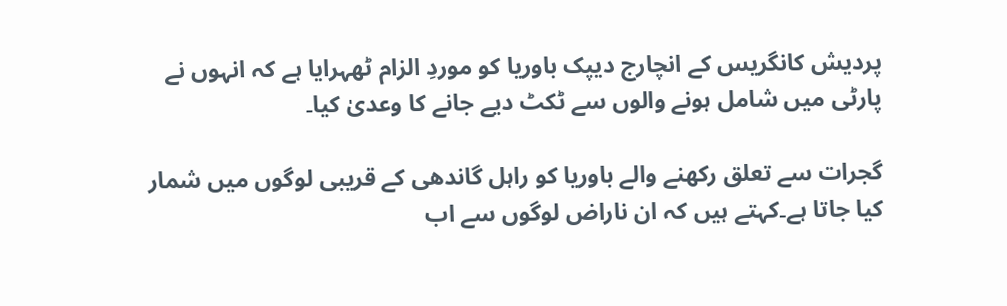پردیش کانگریس کے انچارج دیپک باوریا کو موردِ الزام ٹھہرایا ہے کہ انہوں نے پارٹی میں شامل ہونے والوں سے ٹکٹ دیے جانے کا وعدیٰ کیا۔

گجرات سے تعلق رکھنے والے باوریا کو راہل گاندھی کے قریبی لوگوں میں شمار کیا جاتا ہے۔کہتے ہیں کہ ان ناراض لوگوں سے اب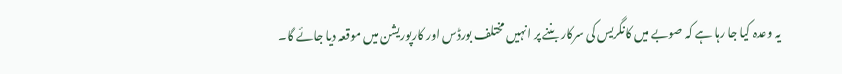یہ وعدہ کیا جا رہا ہے کہ صوبے میں کانگریس کی سرکار بننے پر انہیں مختلف بورڈس اور کارپوریشن میں موقعہ دیا جائے گا۔